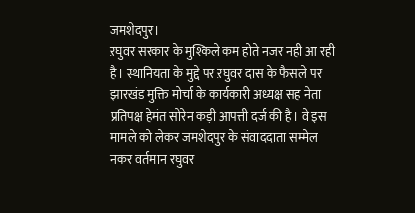जमशेदपुर।
ऱघुवर सरकार के मुश्किले कम होते नजर नही आ रही है। स्थानियता के मुद्दे पर ऱघुवर दास के फैसले पर झारखंड मुक्ति मोर्चा के कार्यकारी अध्यक्ष सह नेता प्रतिपक्ष हेमंत सोरेन कड़ी आपत्ती दर्ज की है। वे इस मामले को लेकर जमशेदपुर के संवाददाता सम्मेल नकर वर्तमान रघुवर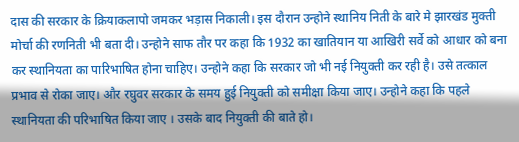दास की सरकार के क्रियाकलापो जमकर भड़ास निकाली। इस दौरान उन्होने स्थानिय निती के बारे मे झारखंड मुक्ती मोर्चा की रणनिती भी बता दी। उन्होने साफ तौर पर कहा कि 1932 का खातियान या आखिरी सर्वे को आधार को बना कर स्थानियता का पारिभाषित होना चाहिए। उन्होने कहा कि सरकार जो भी नई नियुक्ती कर रही है। उसे तत्काल प्रभाव से रोका जाए। और रघुवर सरकार के समय हुई नियुक्ती को समीक्षा किया जाए। उन्होने कहा कि पहले स्थानियता की परिभाषित किया जाए । उसके बाद नियुक्ती की बाते हो।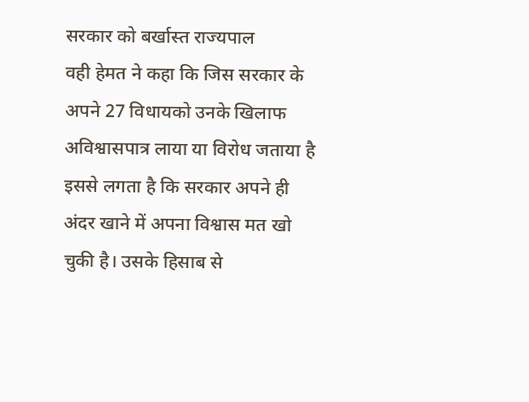सरकार को बर्खास्त राज्यपाल
वही हेमत ने कहा कि जिस सरकार के अपने 27 विधायको उनके खिलाफ अविश्वासपात्र लाया या विरोध जताया है इससे लगता है कि सरकार अपने ही अंदर खाने में अपना विश्वास मत खो चुकी है। उसके हिसाब से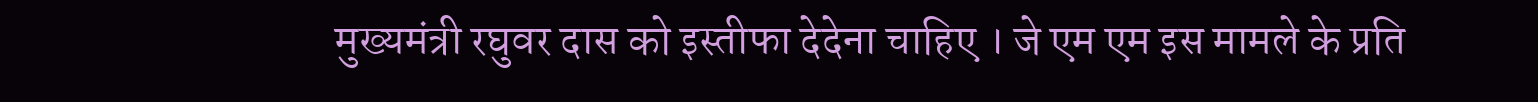मुख्यमंत्री रघुवर दास को इस्तीफा देदेना चाहिए । जे एम एम इस मामले के प्रति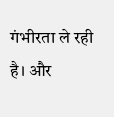गंभीरता ले रही है। और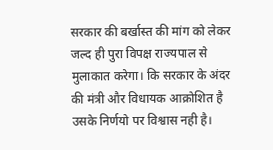सरकार की बर्खास्त की मांग को लेकर जल्द ही पुरा विपक्ष राज्यपाल से मुलाकात करेगा। कि सरकार के अंदर की मंत्री और विधायक आक्रोशित है उसके निर्णयो पर विश्वास नही है।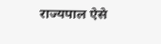राज्यपाल ऐसे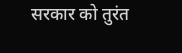सरकार को तुरंत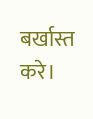बर्खास्त करे।